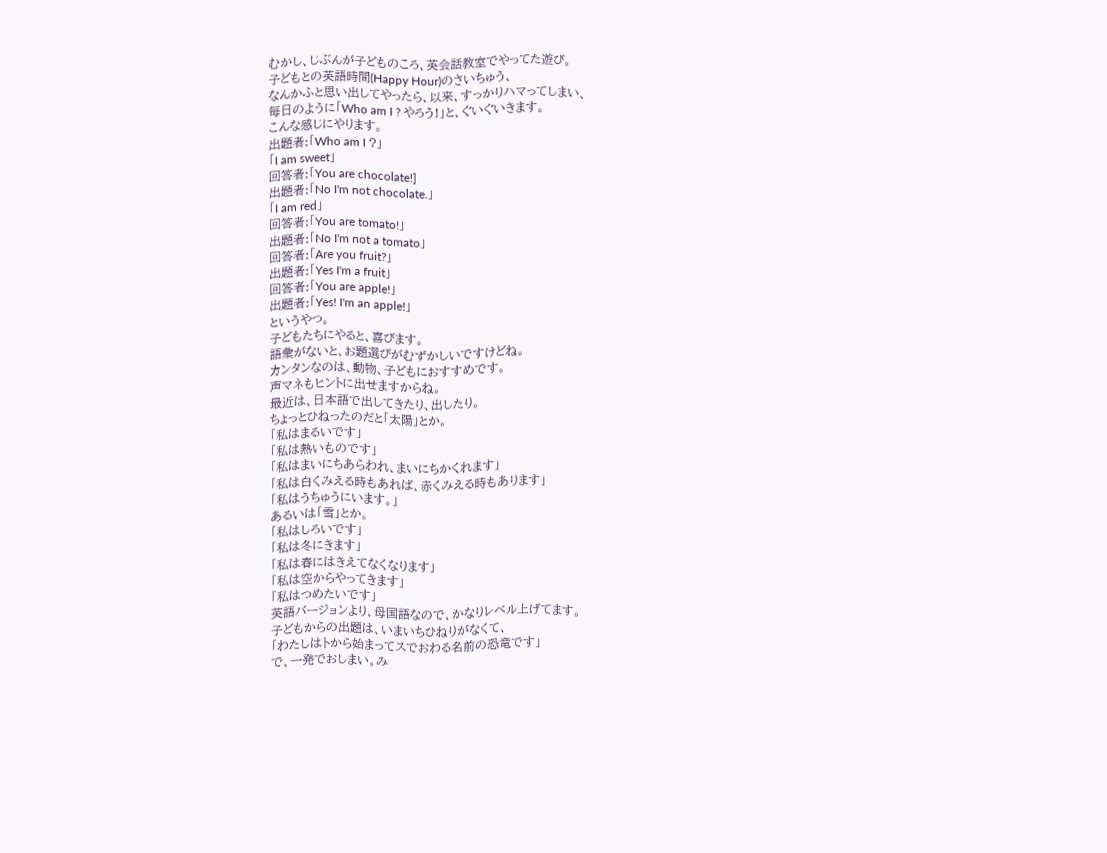むかし、じぶんが子どものころ、英会話教室でやってた遊び。
子どもとの英語時間(Happy Hour)のさいちゅう、
なんかふと思い出してやったら、以来、すっかりハマってしまい、
毎日のように「Who am I ? やろう!」と、ぐいぐいきます。
こんな感じにやります。
出題者:「Who am I ?」
「I am sweet」
回答者:「You are chocolate!]
出題者:「No I'm not chocolate.」
「I am red」
回答者:「You are tomato!」
出題者:「No I'm not a tomato」
回答者:「Are you fruit?」
出題者:「Yes I'm a fruit」
回答者:「You are apple!」
出題者:「Yes! I'm an apple!」
というやつ。
子どもたちにやると、喜びます。
語彙がないと、お題選びがむずかしいですけどね。
カンタンなのは、動物、子どもにおすすめです。
声マネもヒントに出せますからね。
最近は、日本語で出してきたり、出したり。
ちょっとひねったのだと「太陽」とか。
「私はまるいです」
「私は熱いものです」
「私はまいにちあらわれ、まいにちかくれます」
「私は白くみえる時もあれば、赤くみえる時もあります」
「私はうちゅうにいます。」
あるいは「雪」とか。
「私はしろいです」
「私は冬にきます」
「私は春にはきえてなくなります」
「私は空からやってきます」
「私はつめたいです」
英語バージョンより、母国語なので、かなりレベル上げてます。
子どもからの出題は、いまいちひねりがなくて、
「わたしはトから始まってスでおわる名前の恐竜です」
で、一発でおしまい。み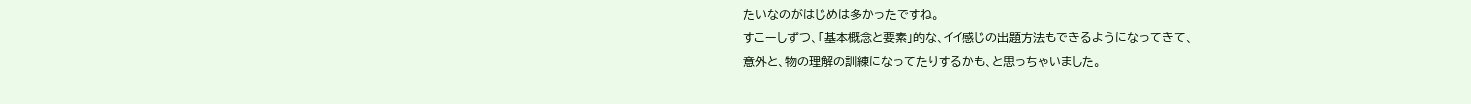たいなのがはじめは多かったですね。
すこーしずつ、「基本概念と要素」的な、イイ感じの出題方法もできるようになってきて、
意外と、物の理解の訓練になってたりするかも、と思っちゃいました。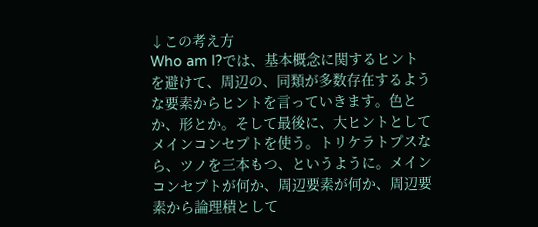↓この考え方
Who am I?では、基本概念に関するヒントを避けて、周辺の、同類が多数存在するような要素からヒントを言っていきます。色とか、形とか。そして最後に、大ヒントとしてメインコンセプトを使う。トリケラトプスなら、ツノを三本もつ、というように。メインコンセプトが何か、周辺要素が何か、周辺要素から論理積として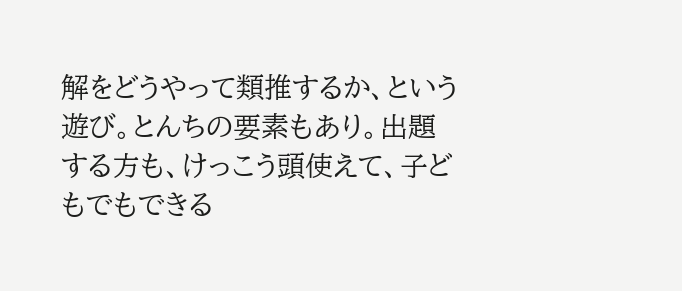解をどうやって類推するか、という遊び。とんちの要素もあり。出題する方も、けっこう頭使えて、子どもでもできる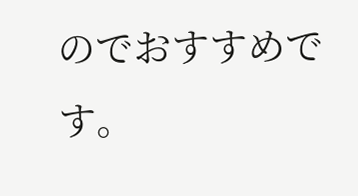のでおすすめです。